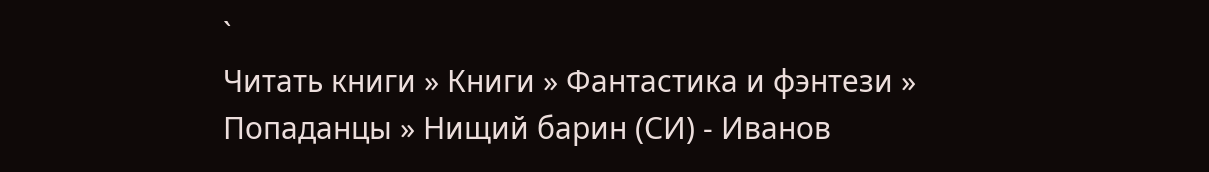`
Читать книги » Книги » Фантастика и фэнтези » Попаданцы » Нищий барин (СИ) - Иванов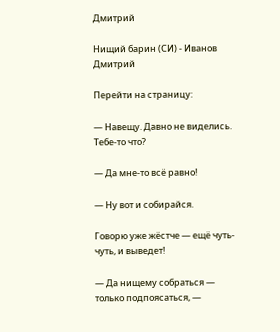Дмитрий

Нищий барин (СИ) - Иванов Дмитрий

Перейти на страницу:

— Навещу. Давно не виделись. Тебе-то что?

— Да мне-то всё равно!

— Ну вот и собирайся.

Говорю уже жёстче — ещё чуть-чуть, и выведет!

— Да нищему собраться — только подпоясаться, —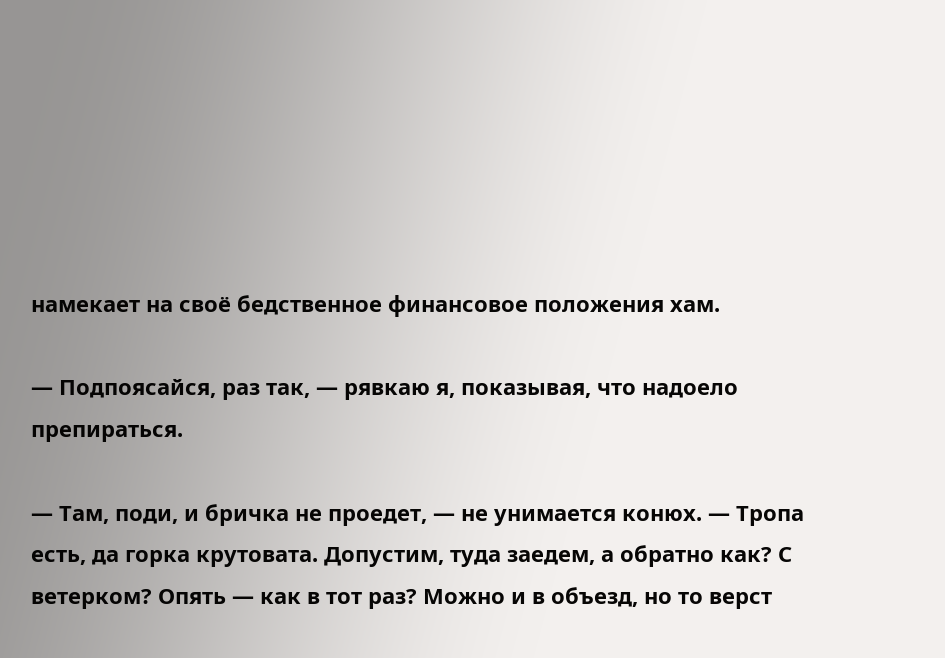намекает на своё бедственное финансовое положения хам.

— Подпоясайся, раз так, — рявкаю я, показывая, что надоело препираться.

— Там, поди, и бричка не проедет, — не унимается конюх. — Тропа есть, да горка крутовата. Допустим, туда заедем, а обратно как? С ветерком? Опять — как в тот раз? Можно и в объезд, но то верст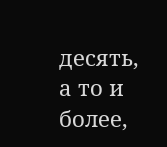десять, а то и более,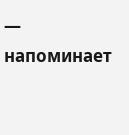— напоминает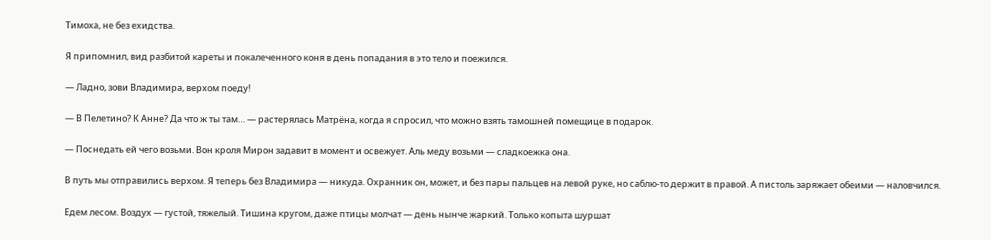Тимоха, не без ехидства.

Я припомнил, вид разбитой кареты и покалеченного коня в день попадания в это тело и поежился.

— Ладно, зови Владимира, верхом поеду!

— В Пелетино? К Анне? Да что ж ты там… — растерялась Матрёна, когда я спросил, что можно взять тамошней помещице в подарок.

— Поснедать ей чего возьми. Вон кроля Мирон задавит в момент и освежует. Аль меду возьми — сладкоежка она.

В путь мы отправились верхом. Я теперь без Владимира — никуда. Охранник он, может, и без пары пальцев на левой руке, но саблю-то держит в правой. А пистоль заряжает обеими — наловчился.

Едем лесом. Воздух — густой, тяжелый. Тишина кругом, даже птицы молчат — день нынче жаркий. Только копыта шуршат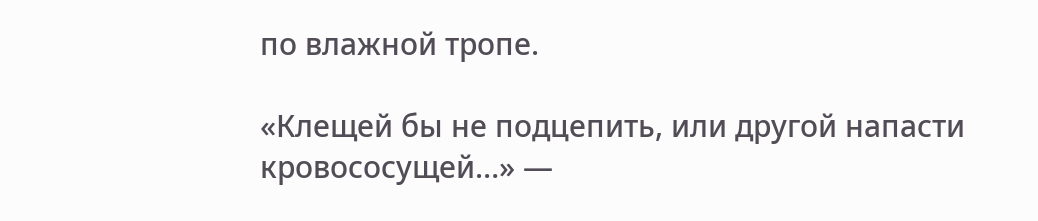по влажной тропе.

«Клещей бы не подцепить, или другой напасти кровососущей…» —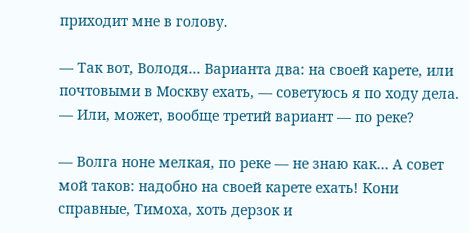приходит мне в голову.

— Так вот, Володя… Варианта два: на своей карете, или почтовыми в Москву ехать, — советуюсь я по ходу дела. — Или, может, вообще третий вариант — по реке?

— Волга ноне мелкая, по реке — не знаю как… А совет мой таков: надобно на своей карете ехать! Кони справные, Тимоха, хоть дерзок и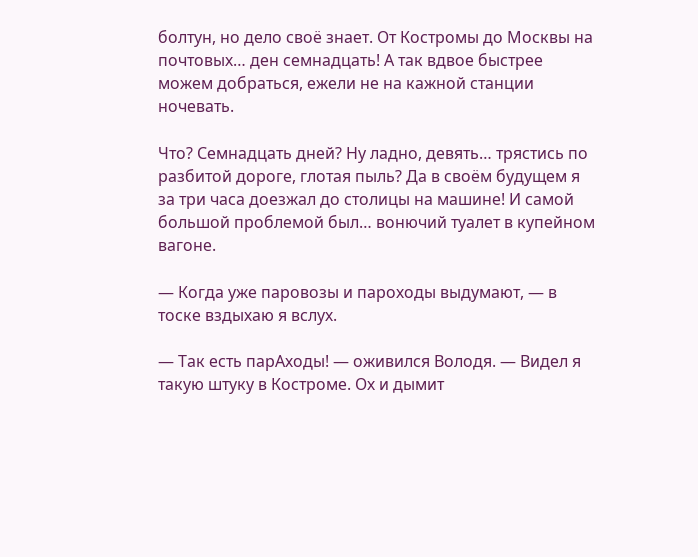болтун, но дело своё знает. От Костромы до Москвы на почтовых… ден семнадцать! А так вдвое быстрее можем добраться, ежели не на кажной станции ночевать.

Что? Семнадцать дней? Ну ладно, девять… трястись по разбитой дороге, глотая пыль? Да в своём будущем я за три часа доезжал до столицы на машине! И самой большой проблемой был… вонючий туалет в купейном вагоне.

— Когда уже паровозы и пароходы выдумают, — в тоске вздыхаю я вслух.

— Так есть парАходы! — оживился Володя. — Видел я такую штуку в Костроме. Ох и дымит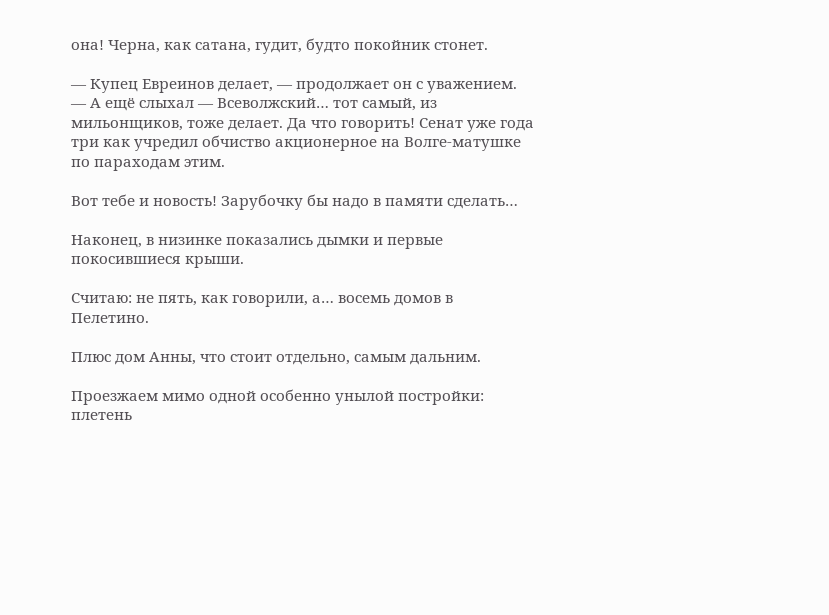она! Черна, как сатана, гудит, будто покойник стонет.

— Купец Евреинов делает, — продолжает он с уважением. — А ещё слыхал — Всеволжский… тот самый, из мильонщиков, тоже делает. Да что говорить! Сенат уже года три как учредил обчиство акционерное на Волге-матушке по параходам этим.

Вот тебе и новость! Зарубочку бы надо в памяти сделать…

Наконец, в низинке показались дымки и первые покосившиеся крыши.

Считаю: не пять, как говорили, а… восемь домов в Пелетино.

Плюс дом Анны, что стоит отдельно, самым дальним.

Проезжаем мимо одной особенно унылой постройки: плетень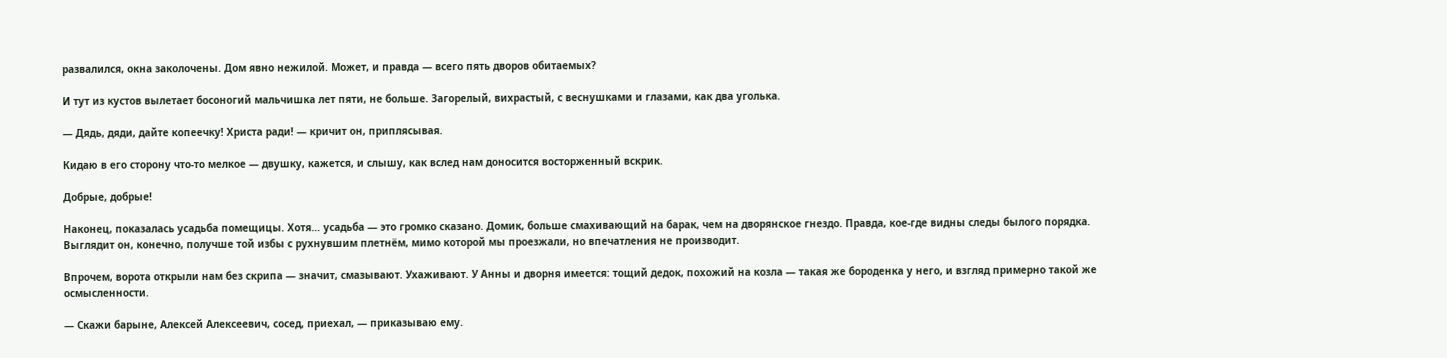развалился, окна заколочены. Дом явно нежилой. Может, и правда — всего пять дворов обитаемых?

И тут из кустов вылетает босоногий мальчишка лет пяти, не больше. Загорелый, вихрастый, с веснушками и глазами, как два уголька.

— Дядь, дяди, дайте копеечку! Христа ради! — кричит он, приплясывая.

Кидаю в его сторону что-то мелкое — двушку, кажется, и слышу, как вслед нам доносится восторженный вскрик.

Добрые, добрые!

Наконец, показалась усадьба помещицы. Хотя… усадьба — это громко сказано. Домик, больше смахивающий на барак, чем на дворянское гнездо. Правда, кое-где видны следы былого порядка. Выглядит он, конечно, получше той избы с рухнувшим плетнём, мимо которой мы проезжали, но впечатления не производит.

Впрочем, ворота открыли нам без скрипа — значит, смазывают. Ухаживают. У Анны и дворня имеется: тощий дедок, похожий на козла — такая же бороденка у него, и взгляд примерно такой же осмысленности.

— Скажи барыне, Алексей Алексеевич, сосед, приехал, — приказываю ему.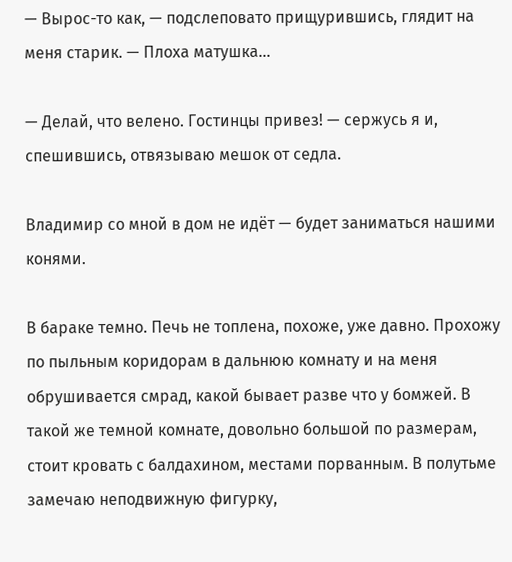— Вырос-то как, — подслеповато прищурившись, глядит на меня старик. — Плоха матушка…

— Делай, что велено. Гостинцы привез! — сержусь я и, спешившись, отвязываю мешок от седла.

Владимир со мной в дом не идёт — будет заниматься нашими конями.

В бараке темно. Печь не топлена, похоже, уже давно. Прохожу по пыльным коридорам в дальнюю комнату и на меня обрушивается смрад, какой бывает разве что у бомжей. В такой же темной комнате, довольно большой по размерам, стоит кровать с балдахином, местами порванным. В полутьме замечаю неподвижную фигурку,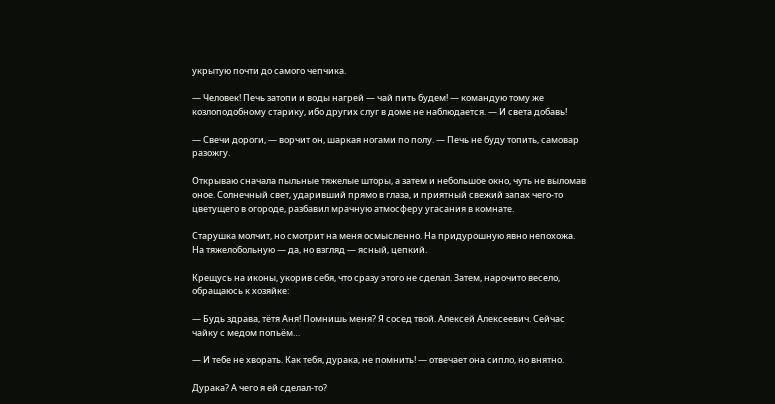укрытую почти до самого чепчика.

— Человек! Печь затопи и воды нагрей — чай пить будем! — командую тому же козлоподобному старику, ибо других слуг в доме не наблюдается. — И света добавь!

— Свечи дороги, — ворчит он, шаркая ногами по полу. — Печь не буду топить, самовар разожгу.

Открываю сначала пыльные тяжелые шторы, а затем и небольшое окно, чуть не выломав оное. Солнечный свет, ударивший прямо в глаза, и приятный свежий запах чего-то цветущего в огороде, разбавил мрачную атмосферу угасания в комнате.

Старушка молчит, но смотрит на меня осмысленно. На придурошную явно непохожа. На тяжелобольную — да, но взгляд — ясный, цепкий.

Крещусь на иконы, укорив себя, что сразу этого не сделал. Затем, нарочито весело, обращаюсь к хозяйке:

— Будь здрава, тётя Аня! Помнишь меня? Я сосед твой. Алексей Алексеевич. Сейчас чайку с медом попьём…

— И тебе не хворать. Как тебя, дурака, не помнить! — отвечает она сипло, но внятно.

Дурака? А чего я ей сделал-то?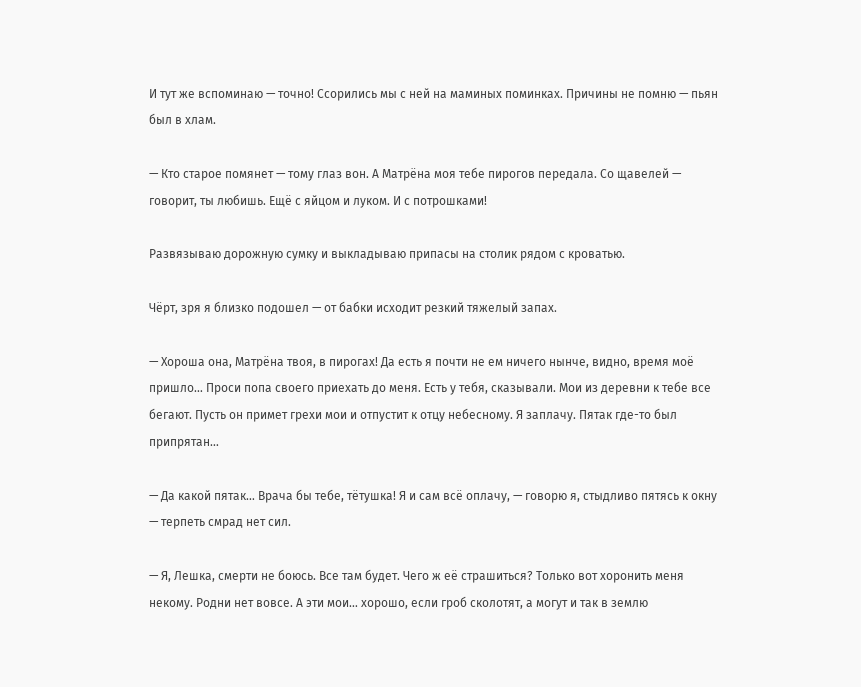И тут же вспоминаю — точно! Ссорились мы с ней на маминых поминках. Причины не помню — пьян был в хлам.

— Кто старое помянет — тому глаз вон. А Матрёна моя тебе пирогов передала. Со щавелей — говорит, ты любишь. Ещё с яйцом и луком. И с потрошками!

Развязываю дорожную сумку и выкладываю припасы на столик рядом с кроватью.

Чёрт, зря я близко подошел — от бабки исходит резкий тяжелый запах.

— Хороша она, Матрёна твоя, в пирогах! Да есть я почти не ем ничего нынче, видно, время моё пришло… Проси попа своего приехать до меня. Есть у тебя, сказывали. Мои из деревни к тебе все бегают. Пусть он примет грехи мои и отпустит к отцу небесному. Я заплачу. Пятак где-то был припрятан…

— Да какой пятак… Врача бы тебе, тётушка! Я и сам всё оплачу, — говорю я, стыдливо пятясь к окну — терпеть смрад нет сил.

— Я, Лешка, смерти не боюсь. Все там будет. Чего ж её страшиться? Только вот хоронить меня некому. Родни нет вовсе. А эти мои… хорошо, если гроб сколотят, а могут и так в землю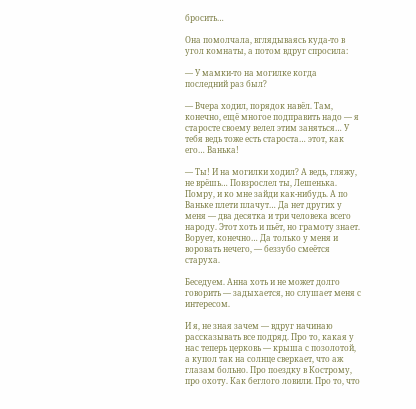бросить…

Она помолчала, вглядываясь куда-то в угол комнаты, а потом вдруг спросила:

— У мамки-то на могилке когда последний раз был?

— Вчера ходил, порядок навёл. Там, конечно, ещё многое подправить надо — я старосте своему велел этим заняться… У тебя ведь тоже есть староста… этот, как его… Ванька!

— Ты! И на могилки ходил? А ведь, гляжу, не врёшь… Повзрослел ты, Лешенька. Помру, и ко мне зайди как-нибудь. А по Ваньке плети плачут… Да нет других у меня — два десятка и три человека всего народу. Этот хоть и пьёт, но грамоту знает. Ворует, конечно… Да только у меня и воровать нечего, — беззубо смеётся старуха.

Беседуем. Анна хоть и не может долго говорить — задыхается, но слушает меня с интересом.

И я, не зная зачем — вдруг начинаю рассказывать все подряд. Про то, какая у нас теперь церковь — крыша с позолотой, а купол так на солнце сверкает, что аж глазам больно. Про поездку в Кострому, про охоту. Как беглого ловили. Про то, что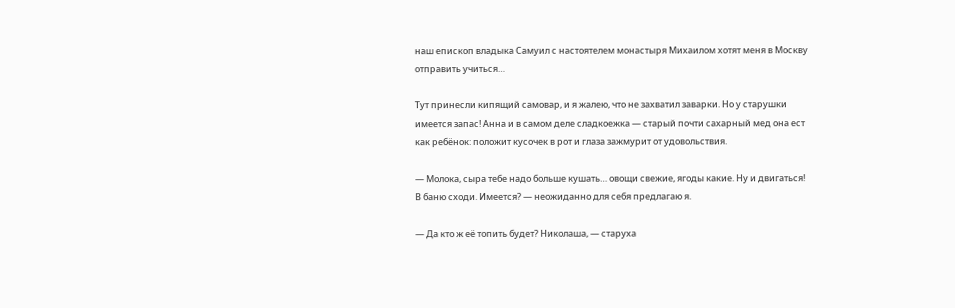наш епископ владыка Самуил с настоятелем монастыря Михаилом хотят меня в Москву отправить учиться…

Тут принесли кипящий самовар, и я жалею, что не захватил заварки. Но у старушки имеется запас! Анна и в самом деле сладкоежка — старый почти сахарный мед она ест как ребёнок: положит кусочек в рот и глаза зажмурит от удовольствия.

— Молока, сыра тебе надо больше кушать… овощи свежие, ягоды какие. Ну и двигаться! В баню сходи. Имеется? — неожиданно для себя предлагаю я.

— Да кто ж её топить будет? Николаша, — старуха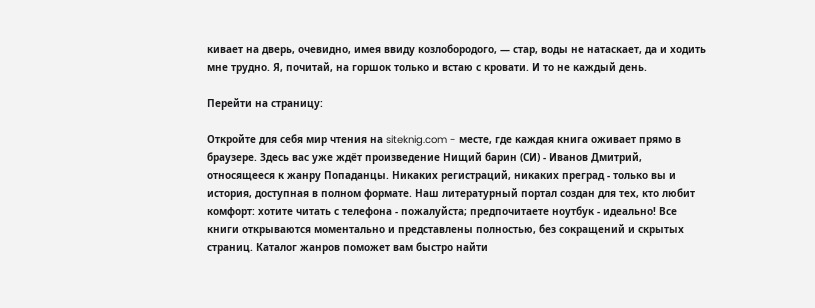кивает на дверь, очевидно, имея ввиду козлобородого, — стар, воды не натаскает, да и ходить мне трудно. Я, почитай, на горшок только и встаю с кровати. И то не каждый день.

Перейти на страницу:

Откройте для себя мир чтения на siteknig.com - месте, где каждая книга оживает прямо в браузере. Здесь вас уже ждёт произведение Нищий барин (СИ) - Иванов Дмитрий, относящееся к жанру Попаданцы. Никаких регистраций, никаких преград - только вы и история, доступная в полном формате. Наш литературный портал создан для тех, кто любит комфорт: хотите читать с телефона - пожалуйста; предпочитаете ноутбук - идеально! Все книги открываются моментально и представлены полностью, без сокращений и скрытых страниц. Каталог жанров поможет вам быстро найти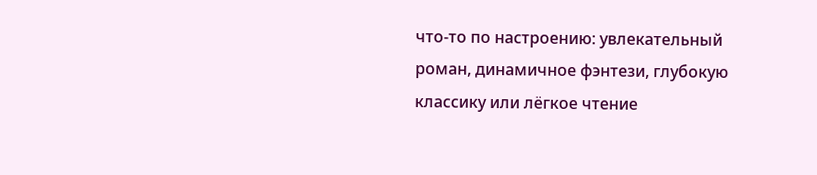что-то по настроению: увлекательный роман, динамичное фэнтези, глубокую классику или лёгкое чтение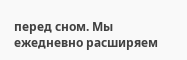перед сном. Мы ежедневно расширяем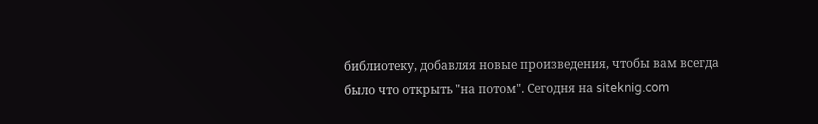библиотеку, добавляя новые произведения, чтобы вам всегда было что открыть "на потом". Сегодня на siteknig.com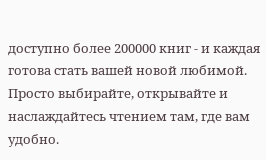доступно более 200000 книг - и каждая готова стать вашей новой любимой. Просто выбирайте, открывайте и наслаждайтесь чтением там, где вам удобно.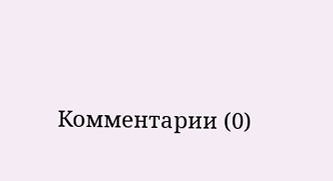Комментарии (0)